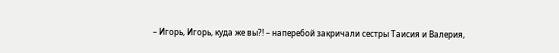– Игорь, Игорь, куда же вы?! – наперебой закричали сестры Таисия и Валерия,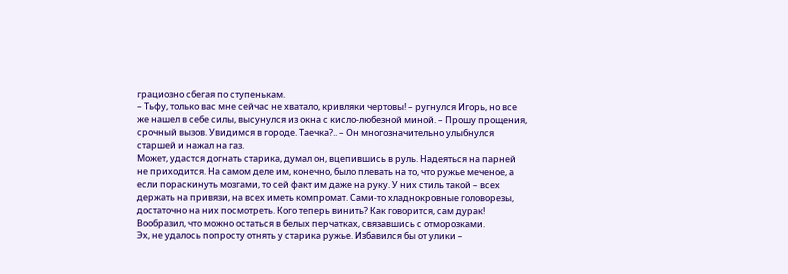грациозно сбегая по ступенькам.
– Тьфу, только вас мне сейчас не хватало, кривляки чертовы! – ругнулся Игорь, но все же нашел в себе силы, высунулся из окна с кисло-любезной миной. – Прошу прощения, срочный вызов. Увидимся в городе. Таечка?.. – Он многозначительно улыбнулся старшей и нажал на газ.
Может, удастся догнать старика, думал он, вцепившись в руль. Надеяться на парней не приходится. На самом деле им, конечно, было плевать на то, что ружье меченое, а если пораскинуть мозгами, то сей факт им даже на руку. У них стиль такой – всех держать на привязи, на всех иметь компромат. Сами-то хладнокровные головорезы, достаточно на них посмотреть. Кого теперь винить? Как говорится, сам дурак! Вообразил, что можно остаться в белых перчатках, связавшись с отморозками.
Эх, не удалось попросту отнять у старика ружье. Избавился бы от улики –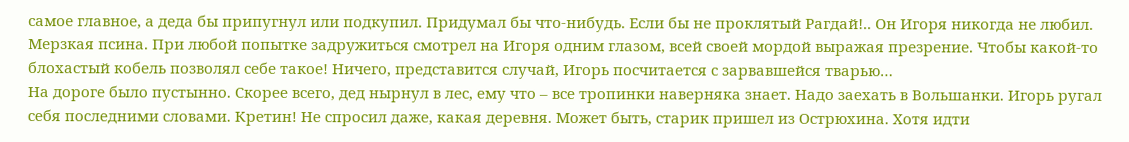самое главное, а деда бы припугнул или подкупил. Придумал бы что-нибудь. Если бы не проклятый Рагдай!.. Он Игоря никогда не любил. Мерзкая псина. При любой попытке задружиться смотрел на Игоря одним глазом, всей своей мордой выражая презрение. Чтобы какой-то блохастый кобель позволял себе такое! Ничего, представится случай, Игорь посчитается с зарвавшейся тварью…
На дороге было пустынно. Скорее всего, дед нырнул в лес, ему что – все тропинки наверняка знает. Надо заехать в Вольшанки. Игорь ругал себя последними словами. Кретин! Не спросил даже, какая деревня. Может быть, старик пришел из Острюхина. Хотя идти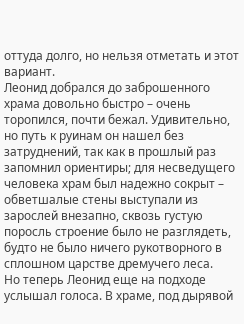оттуда долго, но нельзя отметать и этот вариант.
Леонид добрался до заброшенного храма довольно быстро – очень торопился, почти бежал. Удивительно, но путь к руинам он нашел без затруднений, так как в прошлый раз запомнил ориентиры; для несведущего человека храм был надежно сокрыт – обветшалые стены выступали из зарослей внезапно, сквозь густую поросль строение было не разглядеть, будто не было ничего рукотворного в сплошном царстве дремучего леса.
Но теперь Леонид еще на подходе услышал голоса. В храме, под дырявой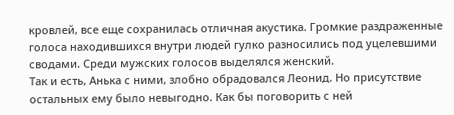кровлей, все еще сохранилась отличная акустика. Громкие раздраженные голоса находившихся внутри людей гулко разносились под уцелевшими сводами. Среди мужских голосов выделялся женский.
Так и есть, Анька с ними, злобно обрадовался Леонид. Но присутствие остальных ему было невыгодно. Как бы поговорить с ней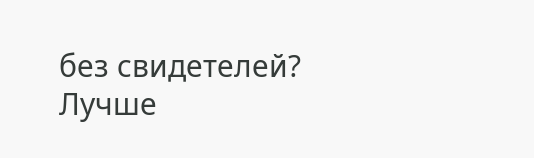без свидетелей? Лучше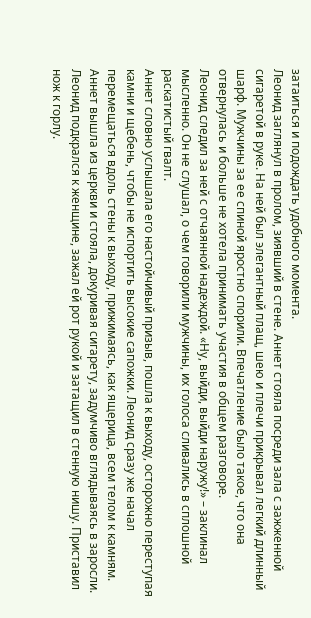затаиться и подождать удобного момента.
Леонид заглянул в пролом, зиявший в стене. Аннет стояла посреди зала с зажженной сигаретой в руке. На ней был элегантный плащ, шею и плечи прикрывал легкий длинный шарф. Мужчины за ее спиной яростно спорили. Впечатление было такое, что она отвернулась и больше не хотела принимать участия в общем разговоре.
Леонид следил за ней с отчаянной надеждой. «Ну, выйди, выйди наружу!» – заклинал мысленно. Он не слушал, о чем говорили мужчины, их голоса сливались в сплошной раскатистый гвалт.
Аннет словно услышала его настойчивый призыв, пошла к выходу, осторожно переступая камни и щебень, чтобы не испортить высокие сапожки. Леонид сразу же начал перемещаться вдоль стены к выходу, прижимаясь, как ящерица, всем телом к камням.
Аннет вышла из церкви и стояла, докуривая сигарету, задумчиво вглядываясь в заросли.
Леонид подкрался к женщине, зажал ей рот рукой и затащил в стенную нишу. Приставил нож к горлу.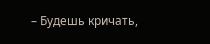– Будешь кричать,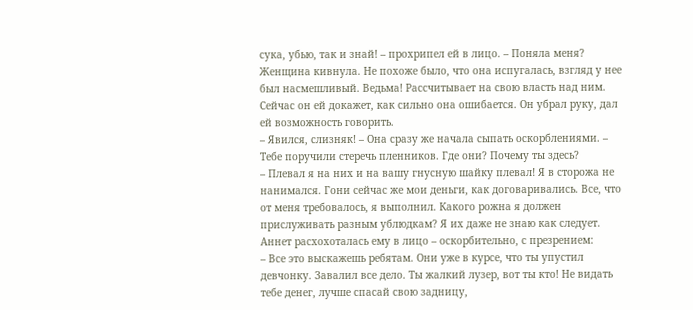сука, убью, так и знай! – прохрипел ей в лицо. – Поняла меня?
Женщина кивнула. Не похоже было, что она испугалась, взгляд у нее был насмешливый. Ведьма! Рассчитывает на свою власть над ним. Сейчас он ей докажет, как сильно она ошибается. Он убрал руку, дал ей возможность говорить.
– Явился, слизняк! – Она сразу же начала сыпать оскорблениями. – Тебе поручили стеречь пленников. Где они? Почему ты здесь?
– Плевал я на них и на вашу гнусную шайку плевал! Я в сторожа не нанимался. Гони сейчас же мои деньги, как договаривались. Все, что от меня требовалось, я выполнил. Какого рожна я должен прислуживать разным ублюдкам? Я их даже не знаю как следует.
Аннет расхохоталась ему в лицо – оскорбительно, с презрением:
– Все это выскажешь ребятам. Они уже в курсе, что ты упустил девчонку. Завалил все дело. Ты жалкий лузер, вот ты кто! Не видать тебе денег, лучше спасай свою задницу,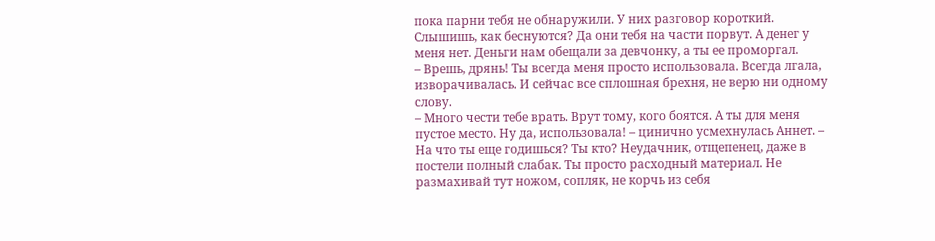пока парни тебя не обнаружили. У них разговор короткий. Слышишь, как беснуются? Да они тебя на части порвут. А денег у меня нет. Деньги нам обещали за девчонку, а ты ее проморгал.
– Врешь, дрянь! Ты всегда меня просто использовала. Всегда лгала, изворачивалась. И сейчас все сплошная брехня, не верю ни одному слову.
– Много чести тебе врать. Врут тому, кого боятся. А ты для меня пустое место. Ну да, использовала! – цинично усмехнулась Аннет. – На что ты еще годишься? Ты кто? Неудачник, отщепенец, даже в постели полный слабак. Ты просто расходный материал. Не размахивай тут ножом, сопляк, не корчь из себя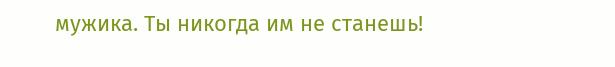мужика. Ты никогда им не станешь!